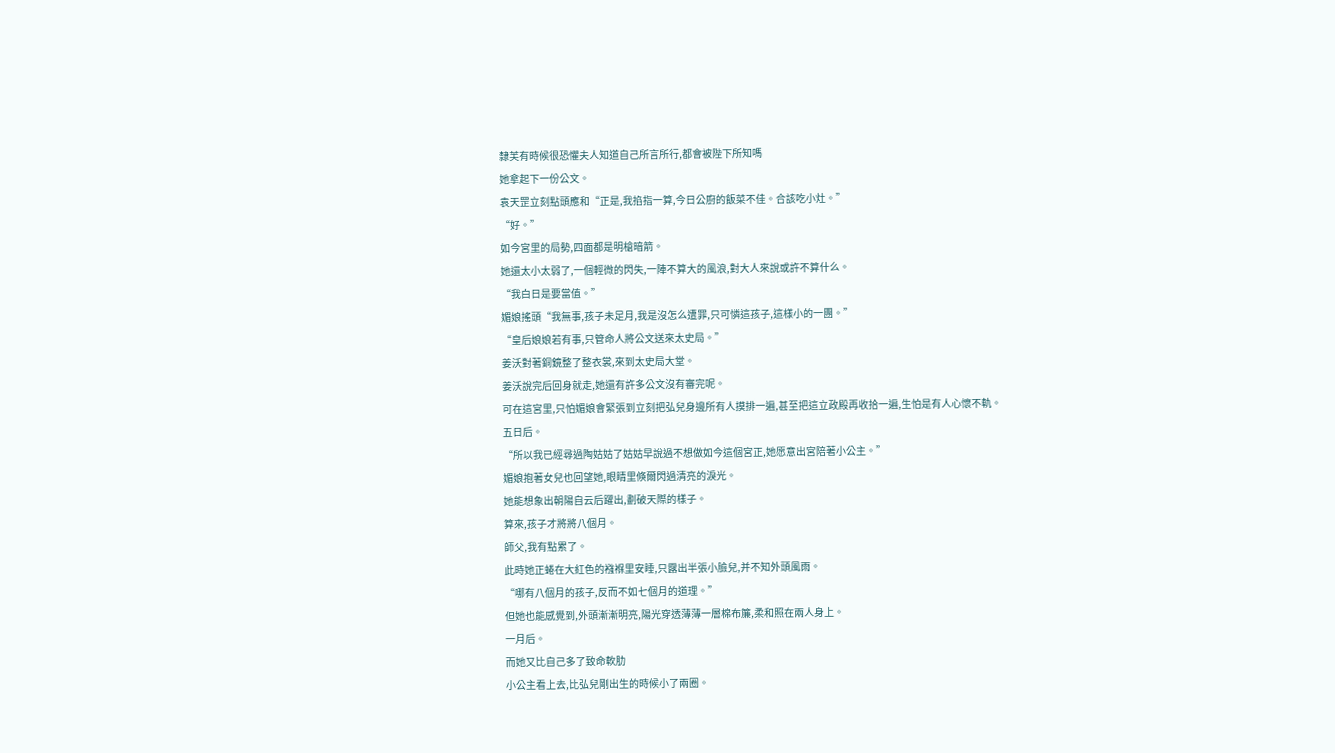隸芙有時候很恐懼夫人知道自己所言所行,都會被陛下所知嗎
她拿起下一份公文。
袁天罡立刻點頭應和“正是,我掐指一算,今日公廚的飯菜不佳。合該吃小灶。”
“好。”
如今宮里的局勢,四面都是明槍暗箭。
她還太小太弱了,一個輕微的閃失,一陣不算大的風浪,對大人來說或許不算什么。
“我白日是要當值。”
媚娘搖頭“我無事,孩子未足月,我是沒怎么遭罪,只可憐這孩子,這樣小的一團。”
“皇后娘娘若有事,只管命人將公文送來太史局。”
姜沃對著銅鏡整了整衣裳,來到太史局大堂。
姜沃說完后回身就走,她還有許多公文沒有審完呢。
可在這宮里,只怕媚娘會緊張到立刻把弘兒身邊所有人摸排一遍,甚至把這立政殿再收拾一遍,生怕是有人心懷不軌。
五日后。
“所以我已經尋過陶姑姑了姑姑早說過不想做如今這個宮正,她愿意出宮陪著小公主。”
媚娘抱著女兒也回望她,眼睛里倏爾閃過清亮的淚光。
她能想象出朝陽自云后躍出,劃破天際的樣子。
算來,孩子才將將八個月。
師父,我有點累了。
此時她正蜷在大紅色的襁褓里安睡,只露出半張小臉兒,并不知外頭風雨。
“哪有八個月的孩子,反而不如七個月的道理。”
但她也能感覺到,外頭漸漸明亮,陽光穿透薄薄一層棉布簾,柔和照在兩人身上。
一月后。
而她又比自己多了致命軟肋
小公主看上去,比弘兒剛出生的時候小了兩圈。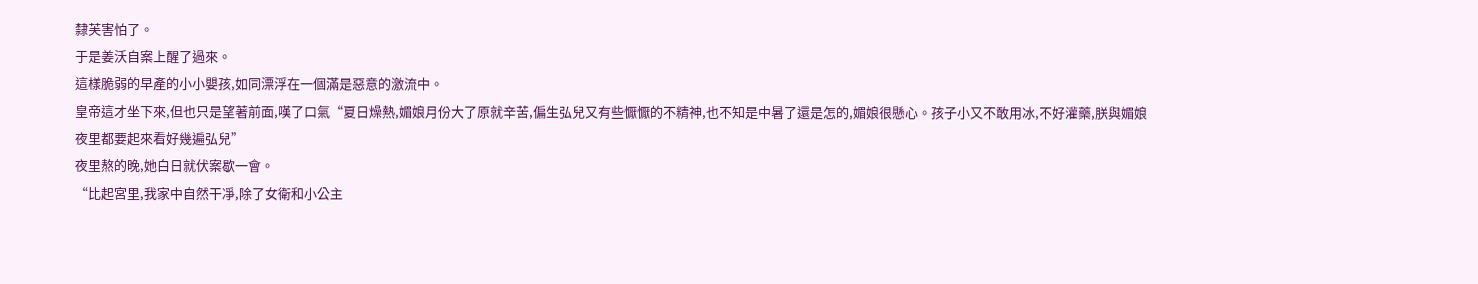隸芙害怕了。
于是姜沃自案上醒了過來。
這樣脆弱的早產的小小嬰孩,如同漂浮在一個滿是惡意的激流中。
皇帝這才坐下來,但也只是望著前面,嘆了口氣“夏日燥熱,媚娘月份大了原就辛苦,偏生弘兒又有些懨懨的不精神,也不知是中暑了還是怎的,媚娘很懸心。孩子小又不敢用冰,不好灌藥,朕與媚娘夜里都要起來看好幾遍弘兒”
夜里熬的晚,她白日就伏案歇一會。
“比起宮里,我家中自然干凈,除了女衛和小公主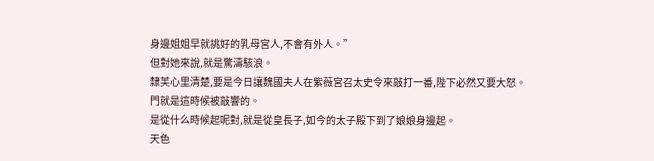身邊姐姐早就挑好的乳母宮人,不會有外人。”
但對她來說,就是驚濤駭浪。
隸芙心里清楚,要是今日讓魏國夫人在紫薇宮召太史令來敲打一番,陛下必然又要大怒。
門就是這時候被敲響的。
是從什么時候起呢對,就是從皇長子,如今的太子殿下到了娘娘身邊起。
天色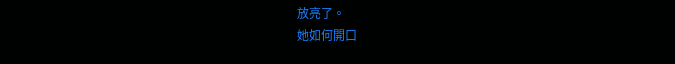放亮了。
她如何開口